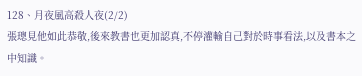128、月夜風高殺人夜(2/2)
張璁見他如此恭敬,後來教書也更加認真,不停灌輸自己對於時事看法,以及書本之中知識。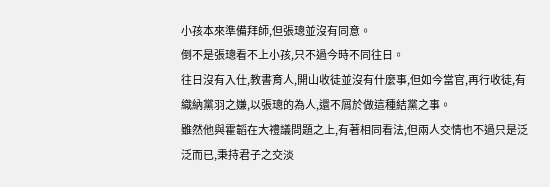小孩本來準備拜師,但張璁並沒有同意。
倒不是張璁看不上小孩,只不過今時不同往日。
往日沒有入仕,教書育人,開山收徒並沒有什麼事,但如今當官,再行收徒,有織納黨羽之嫌,以張璁的為人,還不屑於做這種結黨之事。
雖然他與霍韜在大禮議問題之上,有著相同看法,但兩人交情也不過只是泛泛而已,秉持君子之交淡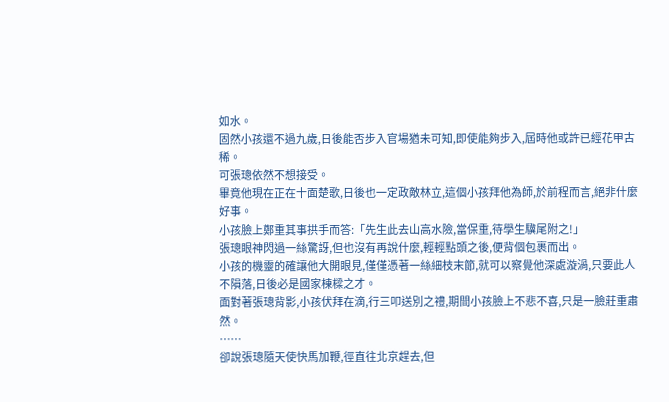如水。
固然小孩還不過九歲,日後能否步入官場猶未可知,即使能夠步入,屆時他或許已經花甲古稀。
可張璁依然不想接受。
畢竟他現在正在十面楚歌,日後也一定政敵林立,這個小孩拜他為師,於前程而言,絕非什麼好事。
小孩臉上鄭重其事拱手而答:「先生此去山高水險,當保重,待學生驥尾附之!」
張璁眼神閃過一絲驚訝,但也沒有再說什麼,輕輕點頭之後,便背個包裹而出。
小孩的機靈的確讓他大開眼見,僅僅憑著一絲細枝末節,就可以察覺他深處漩渦,只要此人不隕落,日後必是國家棟樑之才。
面對著張璁背影,小孩伏拜在滴,行三叩送別之禮,期間小孩臉上不悲不喜,只是一臉莊重肅然。
……
卻說張璁隨天使快馬加鞭,徑直往北京趕去,但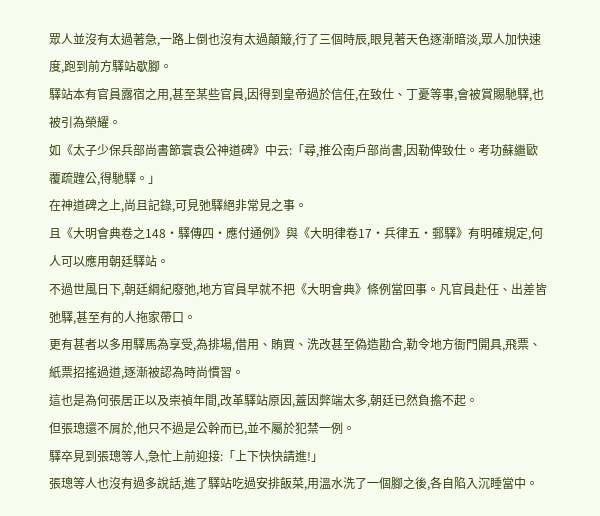眾人並沒有太過著急,一路上倒也沒有太過顛簸,行了三個時辰,眼見著天色逐漸暗淡,眾人加快速度,跑到前方驛站歇腳。
驛站本有官員露宿之用,甚至某些官員,因得到皇帝過於信任,在致仕、丁憂等事,會被賞賜馳驛,也被引為榮耀。
如《太子少保兵部尚書節寰袁公神道碑》中云:「尋,推公南戶部尚書,因勒俾致仕。考功蘇繼歐覆疏韙公,得馳驛。」
在神道碑之上,尚且記錄,可見弛驛絕非常見之事。
且《大明會典卷之148·驛傳四·應付通例》與《大明律卷17·兵律五·郵驛》有明確規定,何人可以應用朝廷驛站。
不過世風日下,朝廷綱紀廢弛,地方官員早就不把《大明會典》條例當回事。凡官員赴任、出差皆弛驛,甚至有的人拖家帶口。
更有甚者以多用驛馬為享受,為排場,借用、賄買、洗改甚至偽造勘合,勒令地方衙門開具,飛票、紙票招搖過道,逐漸被認為時尚慣習。
這也是為何張居正以及崇禎年間,改革驛站原因,蓋因弊端太多,朝廷已然負擔不起。
但張璁還不屑於,他只不過是公幹而已,並不屬於犯禁一例。
驛卒見到張璁等人,急忙上前迎接:「上下快快請進!」
張璁等人也沒有過多說話,進了驛站吃過安排飯菜,用溫水洗了一個腳之後,各自陷入沉睡當中。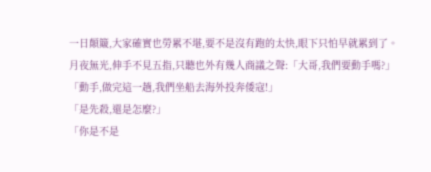一日顛簸,大家確實也勞累不堪,要不是沒有跑的太快,眼下只怕早就累到了。
月夜無光,伸手不見五指,只聽也外有幾人商議之聲:「大哥,我們要動手嗎?」
「動手,做完這一趟,我們坐船去海外投奔倭寇!」
「是先殺,還是怎麼?」
「你是不是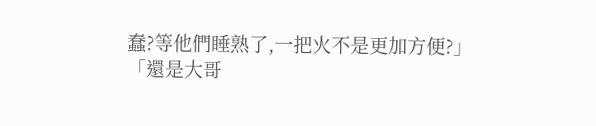蠢?等他們睡熟了,一把火不是更加方便?」
「還是大哥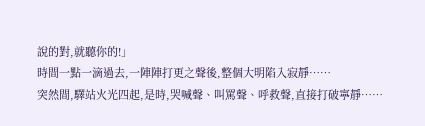說的對,就聽你的!」
時間一點一滴過去,一陣陣打更之聲後,整個大明陷入寂靜……
突然間,驛站火光四起,是時,哭喊聲、叫罵聲、呼救聲,直接打破寧靜……